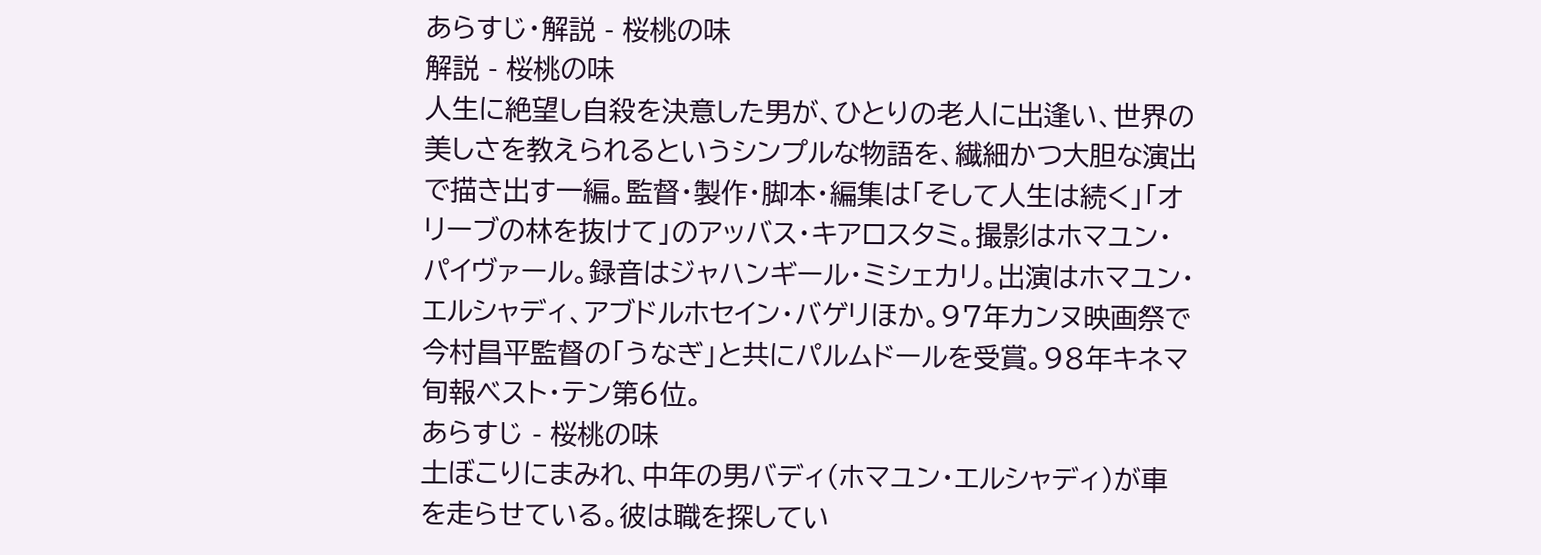あらすじ・解説 - 桜桃の味
解説 - 桜桃の味
人生に絶望し自殺を決意した男が、ひとりの老人に出逢い、世界の美しさを教えられるというシンプルな物語を、繊細かつ大胆な演出で描き出す一編。監督・製作・脚本・編集は「そして人生は続く」「オリーブの林を抜けて」のアッバス・キアロスタミ。撮影はホマユン・パイヴァール。録音はジャハンギール・ミシェカリ。出演はホマユン・エルシャディ、アブドルホセイン・バゲリほか。97年カンヌ映画祭で今村昌平監督の「うなぎ」と共にパルムドールを受賞。98年キネマ旬報ベスト・テン第6位。
あらすじ - 桜桃の味
土ぼこりにまみれ、中年の男バディ(ホマユン・エルシャディ)が車を走らせている。彼は職を探してい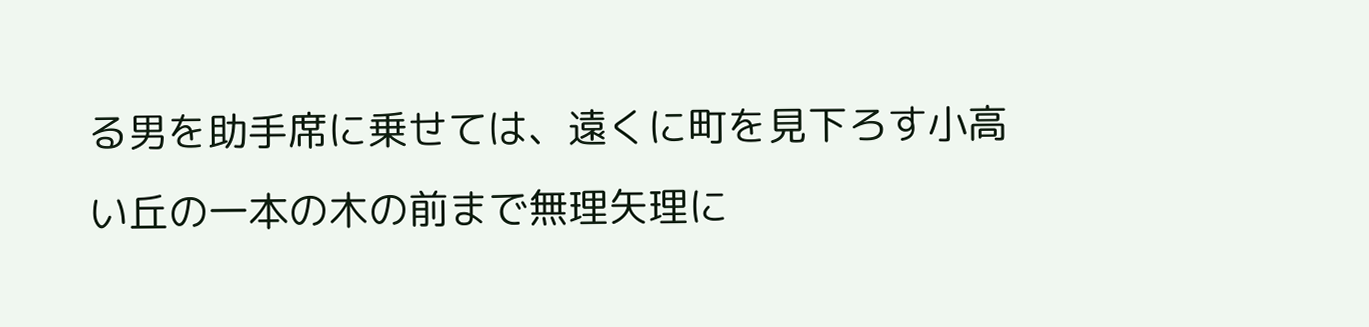る男を助手席に乗せては、遠くに町を見下ろす小高い丘の一本の木の前まで無理矢理に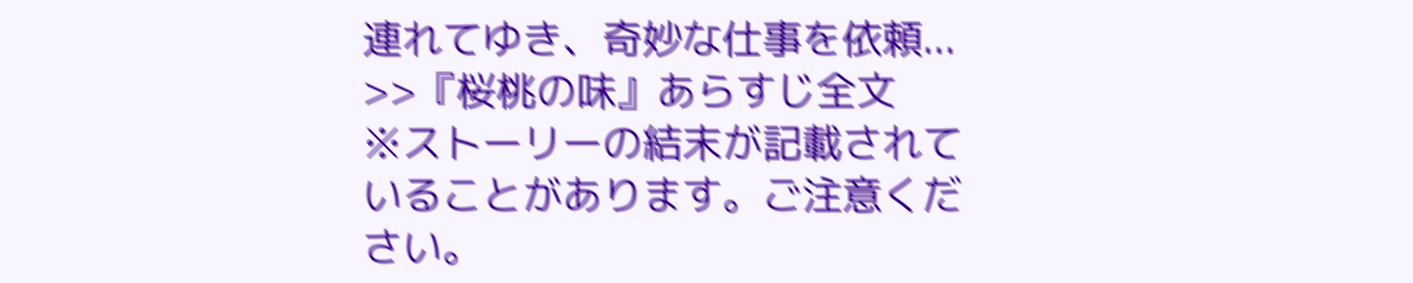連れてゆき、奇妙な仕事を依頼...
>>『桜桃の味』あらすじ全文
※ストーリーの結末が記載されていることがあります。ご注意ください。